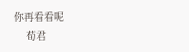你再看看呢
    荀君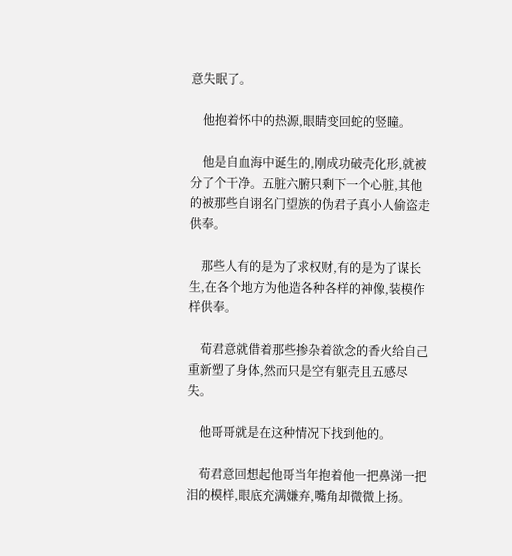意失眠了。

    他抱着怀中的热源,眼睛变回蛇的竖瞳。

    他是自血海中诞生的,刚成功破壳化形,就被分了个干净。五脏六腑只剩下一个心脏,其他的被那些自诩名门望族的伪君子真小人偷盗走供奉。

    那些人有的是为了求权财,有的是为了谋长生,在各个地方为他造各种各样的神像,装模作样供奉。

    荀君意就借着那些掺杂着欲念的香火给自己重新塑了身体,然而只是空有躯壳且五感尽失。

    他哥哥就是在这种情况下找到他的。

    荀君意回想起他哥当年抱着他一把鼻涕一把泪的模样,眼底充满嫌弃,嘴角却微微上扬。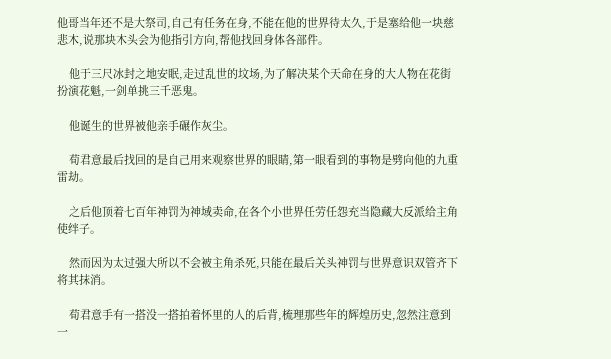他哥当年还不是大祭司,自己有任务在身,不能在他的世界待太久,于是塞给他一块慈悲木,说那块木头会为他指引方向,帮他找回身体各部件。

    他于三尺冰封之地安眠,走过乱世的坟场,为了解决某个天命在身的大人物在花街扮演花魁,一剑单挑三千恶鬼。

    他诞生的世界被他亲手碾作灰尘。

    荀君意最后找回的是自己用来观察世界的眼睛,第一眼看到的事物是劈向他的九重雷劫。

    之后他顶着七百年神罚为神域卖命,在各个小世界任劳任怨充当隐藏大反派给主角使绊子。

    然而因为太过强大所以不会被主角杀死,只能在最后关头神罚与世界意识双管齐下将其抹消。

    荀君意手有一搭没一搭拍着怀里的人的后背,梳理那些年的辉煌历史,忽然注意到一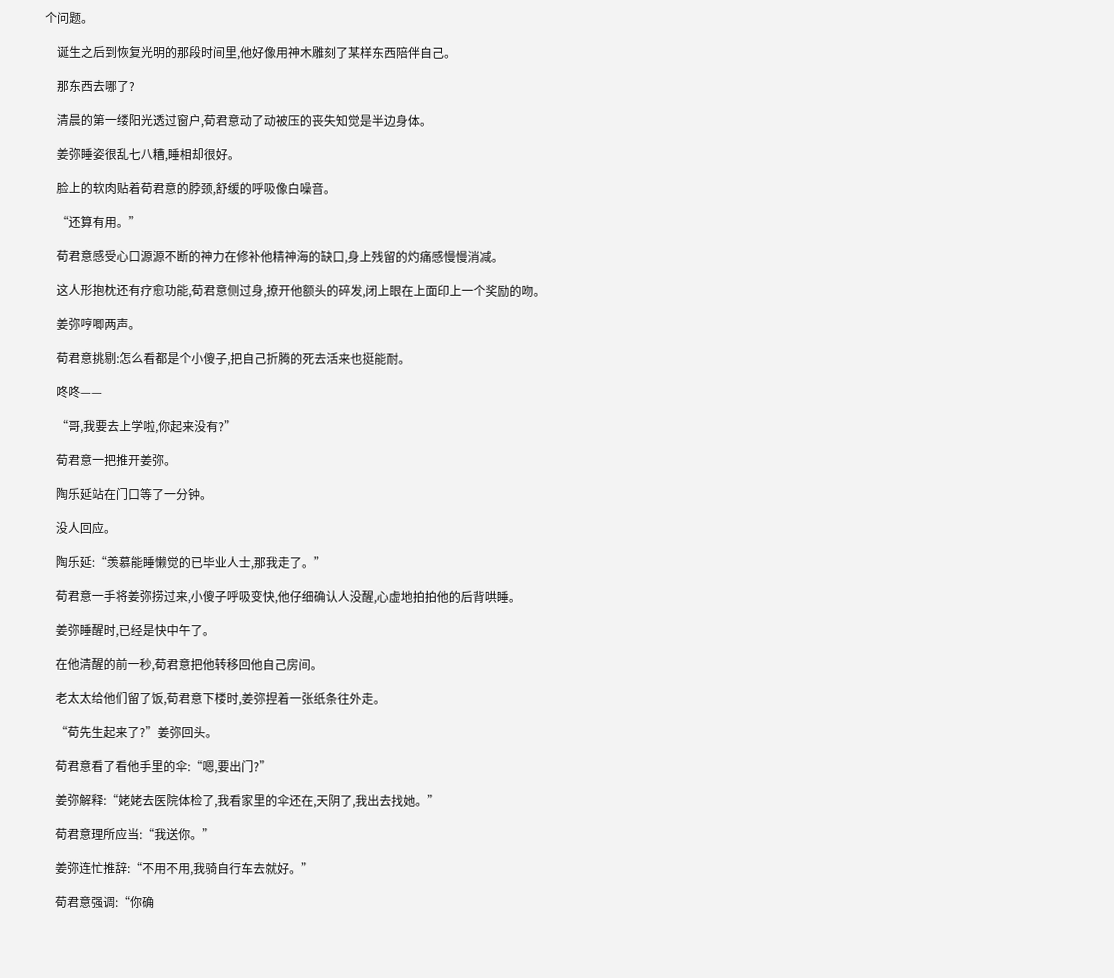个问题。

    诞生之后到恢复光明的那段时间里,他好像用神木雕刻了某样东西陪伴自己。

    那东西去哪了?

    清晨的第一缕阳光透过窗户,荀君意动了动被压的丧失知觉是半边身体。

    姜弥睡姿很乱七八糟,睡相却很好。

    脸上的软肉贴着荀君意的脖颈,舒缓的呼吸像白噪音。

    “还算有用。”

    荀君意感受心口源源不断的神力在修补他精神海的缺口,身上残留的灼痛感慢慢消减。

    这人形抱枕还有疗愈功能,荀君意侧过身,撩开他额头的碎发,闭上眼在上面印上一个奖励的吻。

    姜弥哼唧两声。

    荀君意挑剔:怎么看都是个小傻子,把自己折腾的死去活来也挺能耐。

    咚咚——

    “哥,我要去上学啦,你起来没有?”

    荀君意一把推开姜弥。

    陶乐延站在门口等了一分钟。

    没人回应。

    陶乐延:“羡慕能睡懒觉的已毕业人士,那我走了。”

    荀君意一手将姜弥捞过来,小傻子呼吸变快,他仔细确认人没醒,心虚地拍拍他的后背哄睡。

    姜弥睡醒时,已经是快中午了。

    在他清醒的前一秒,荀君意把他转移回他自己房间。

    老太太给他们留了饭,荀君意下楼时,姜弥捏着一张纸条往外走。

    “荀先生起来了?”姜弥回头。

    荀君意看了看他手里的伞:“嗯,要出门?”

    姜弥解释:“姥姥去医院体检了,我看家里的伞还在,天阴了,我出去找她。”

    荀君意理所应当:“我送你。”

    姜弥连忙推辞:“不用不用,我骑自行车去就好。”

    荀君意强调:“你确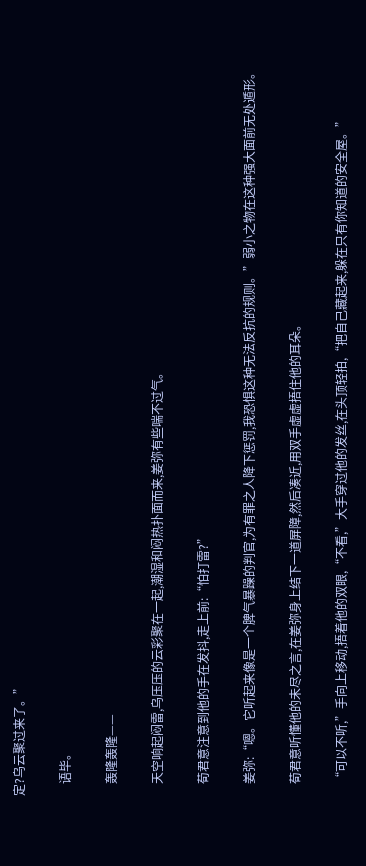定?乌云聚过来了。”

    语毕。

    轰隆轰隆——

    天空响起闷雷,乌压压的云彩聚在一起,潮湿和闷热扑面而来,姜弥有些喘不过气。

    荀君意注意到他的手在发抖,走上前:“怕打雷?”

    姜弥:“嗯。它听起来像是一个脾气暴躁的判官,为有罪之人降下惩罚,我恐惧这种无法反抗的规则。”弱小之物在这种强大面前无处遁形。

    荀君意听懂他的未尽之言,在姜弥身上结下一道屏障,然后凑近,用双手虚虚捂住他的耳朵。

    “可以不听,”手向上移动,捂着他的双眼,“不看,”大手穿过他的发丝,在头顶轻拍,“把自己藏起来,躲在只有你知道的安全屋。”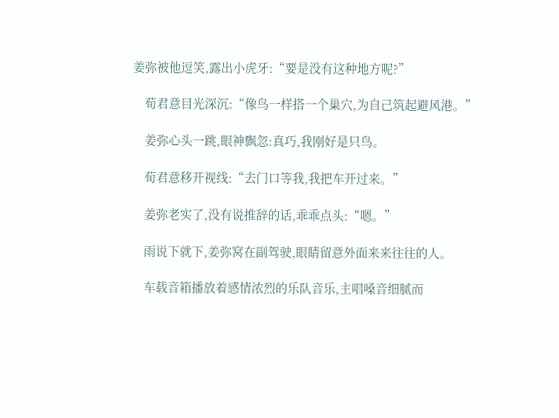姜弥被他逗笑,露出小虎牙:“要是没有这种地方呢?”

    荀君意目光深沉:“像鸟一样搭一个巢穴,为自己筑起避风港。”

    姜弥心头一跳,眼神飘忽:真巧,我刚好是只鸟。

    荀君意移开视线:“去门口等我,我把车开过来。”

    姜弥老实了,没有说推辞的话,乖乖点头:“嗯。”

    雨说下就下,姜弥窝在副驾驶,眼睛留意外面来来往往的人。

    车载音箱播放着感情浓烈的乐队音乐,主唱嗓音细腻而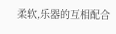柔软,乐器的互相配合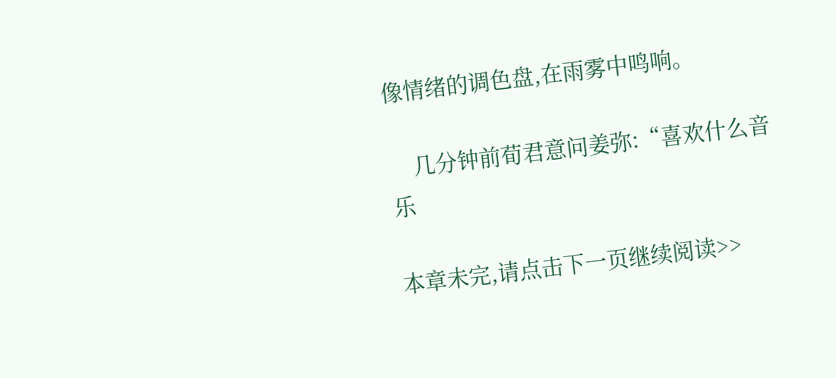像情绪的调色盘,在雨雾中鸣响。

    几分钟前荀君意问姜弥:“喜欢什么音乐

本章未完,请点击下一页继续阅读>>